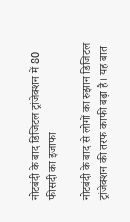नोटबंदी के बाद डिजिटल ट्रांजेक्शन में 80 फीसदी का इजाफा

नोटबंदी के बाद से लोगों का रुझान डिजिटल ट्रांजेक्शन की तरफ काफी बढ़ा है। यह बात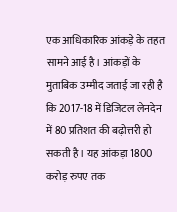एक आधिकारिक आंकड़े के तहत सामने आई है। आंकड़ों के मुताबिक उम्मीद जताई जा रही है कि 2017-18 में डिजिटल लेनदेन में 80 प्रतिशत की बढ़ोत्तरी हो सकती है। यह आंकड़ा 1800 करोड़ रुपए तक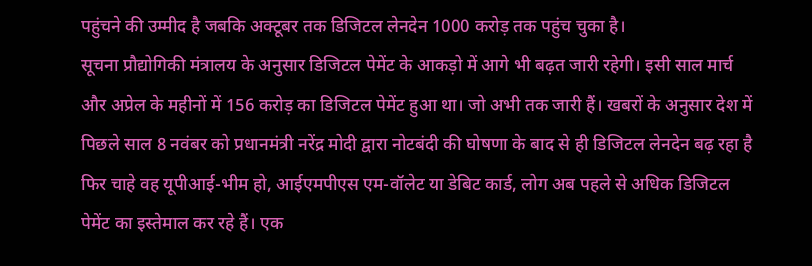पहुंचने की उम्मीद है जबकि अक्टूबर तक डिजिटल लेनदेन 1000 करोड़ तक पहुंच चुका है।
सूचना प्रौद्योगिकी मंत्रालय के अनुसार डिजिटल पेमेंट के आकड़ो में आगे भी बढ़त जारी रहेगी। इसी साल मार्च और अप्रेल के महीनों में 156 करोड़ का डिजिटल पेमेंट हुआ था। जो अभी तक जारी हैं। खबरों के अनुसार देश में पिछले साल 8 नवंबर को प्रधानमंत्री नरेंद्र मोदी द्वारा नोटबंदी की घोषणा के बाद से ही डिजिटल लेनदेन बढ़ रहा है फिर चाहे वह यूपीआई-भीम हो, आईएमपीएस एम-वॉलेट या डेबिट कार्ड, लोग अब पहले से अधिक डिजिटल पेमेंट का इस्तेमाल कर रहे हैं। एक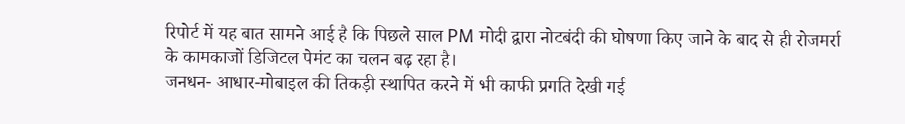रिपोर्ट में यह बात सामने आई है कि पिछले साल PM मोदी द्वारा नोटबंदी की घोषणा किए जाने के बाद से ही रोजमर्रा के कामकाजों डिजिटल पेमंट का चलन बढ़ रहा है।
जनधन- आधार-मोबाइल की तिकड़ी स्थापित करने में भी काफी प्रगति देखी गई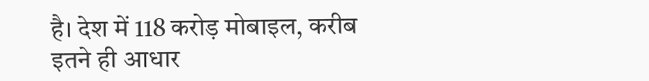है। देश में 118 करोड़ मोबाइल, करीब इतने ही आधार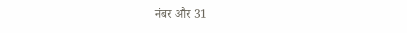नंबर और 31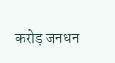करोड़ जनधन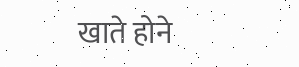खाते होने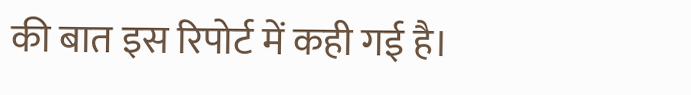की बात इस रिपोर्ट में कही गई है।